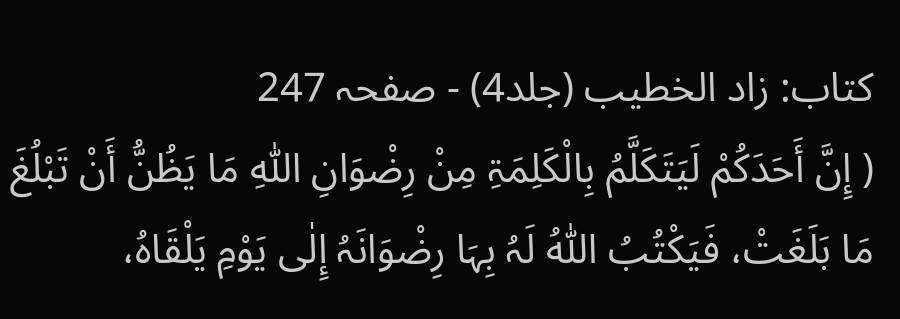کتاب: زاد الخطیب (جلد4) - صفحہ 247
( إِنَّ أَحَدَکُمْ لَیَتَکَلَّمُ بِالْکَلِمَۃِ مِنْ رِضْوَانِ اللّٰہِ مَا یَظُنُّ أَنْ تَبْلُغَ مَا بَلَغَتْ، فَیَکْتُبُ اللّٰہُ لَہُ بِہَا رِضْوَانَہُ إِلٰی یَوْمِ یَلْقَاہُ،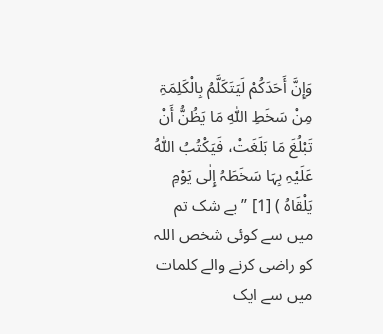وَإِنَّ أَحَدَکُمْ لَیَتَکَلَّمُ بِالْکَلِمَۃِ مِنْ سَخَطِ اللّٰہِ مَا یَظُنُّ أَنْ تَبْلُغَ مَا بَلَغَتْ، فَیَکْتُبُ اللّٰہُ عَلَیْہِ بِہَا سَخَطَہُ إِلٰی یَوْمِ یَلْقَاہُ ) [1] ’’ بے شک تم میں سے کوئی شخص اللہ کو راضی کرنے والے کلمات میں سے ایک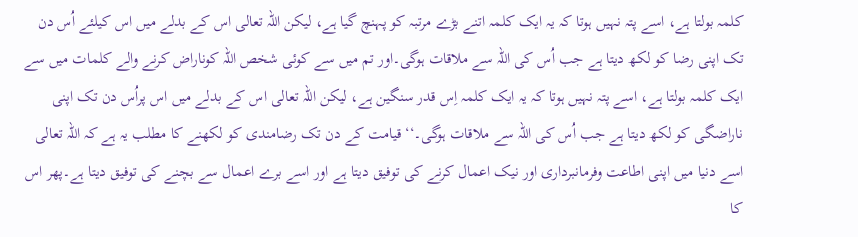کلمہ بولتا ہے، اسے پتہ نہیں ہوتا کہ یہ ایک کلمہ اتنے بڑے مرتبہ کو پہنچ گیا ہے، لیکن اللہ تعالی اس کے بدلے میں اس کیلئے اُس دن تک اپنی رضا کو لکھ دیتا ہے جب اُس کی اللہ سے ملاقات ہوگی۔اور تم میں سے کوئی شخص اللہ کوناراض کرنے والے کلمات میں سے ایک کلمہ بولتا ہے، اسے پتہ نہیں ہوتا کہ یہ ایک کلمہ اِس قدر سنگین ہے، لیکن اللہ تعالی اس کے بدلے میں اس پراُس دن تک اپنی ناراضگی کو لکھ دیتا ہے جب اُس کی اللہ سے ملاقات ہوگی۔‘‘ قیامت کے دن تک رضامندی کو لکھنے کا مطلب یہ ہے کہ اللہ تعالی اسے دنیا میں اپنی اطاعت وفرمانبرداری اور نیک اعمال کرنے کی توفیق دیتا ہے اور اسے برے اعمال سے بچنے کی توفیق دیتا ہے۔پھر اس کا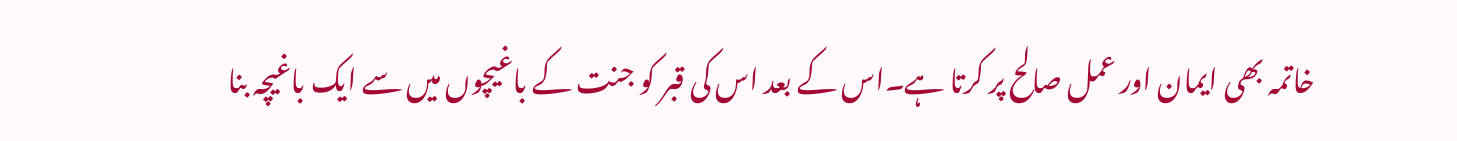خاتمہ بھی ایمان اور عمل صالح پر کرتا ہے۔اس کے بعد اس کی قبر کو جنت کے باغیچوں میں سے ایک باغیچہ بنا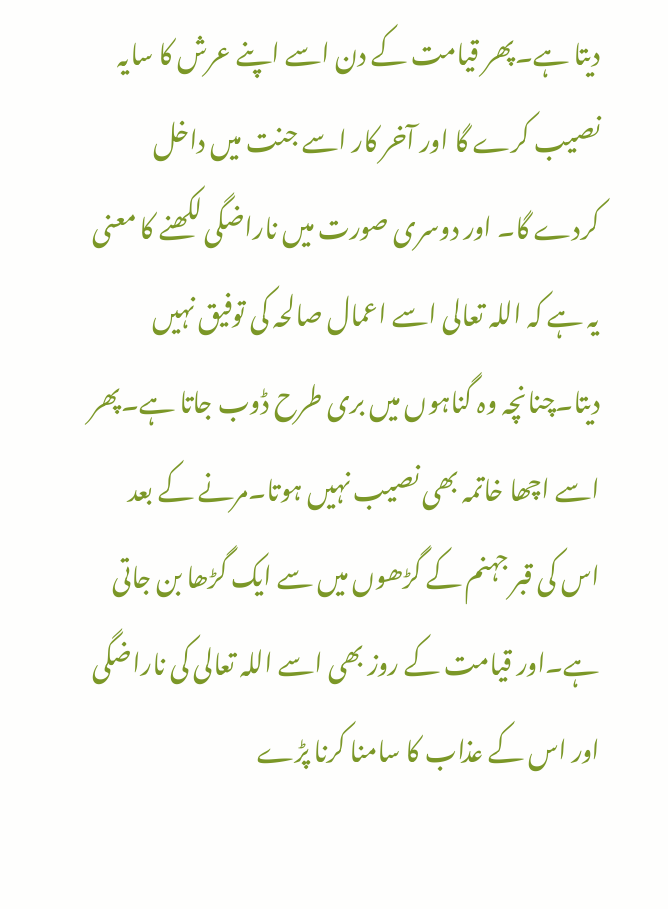دیتا ہے۔پھر قیامت کے دن اسے اپنے عرش کا سایہ نصیب کرے گا اور آخر کار اسے جنت میں داخل کردے گا۔ اور دوسری صورت میں ناراضگی لکھنے کا معنی یہ ہے کہ اللہ تعالی اسے اعمال صالحہ کی توفیق نہیں دیتا۔چنانچہ وہ گناہوں میں بری طرح ڈوب جاتا ہے۔پھر اسے اچھا خاتمہ بھی نصیب نہیں ہوتا۔مرنے کے بعد اس کی قبر جہنم کے گڑھوں میں سے ایک گڑھا بن جاتی ہے۔اور قیامت کے روز بھی اسے اللہ تعالی کی ناراضگی اور اس کے عذاب کا سامنا کرنا پڑے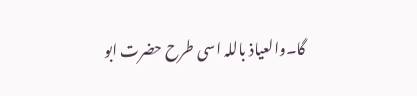گا۔والعیاذ باللہ اسی طرح حضرت ابو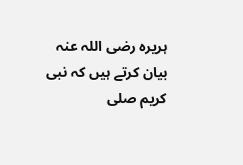ہریرہ رضی اللہ عنہ بیان کرتے ہیں کہ نبی کریم صلی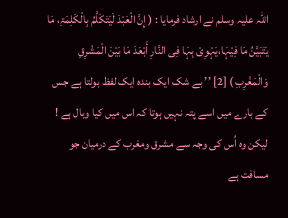اللہ علیہ وسلم نے ارشاد فرمایا : ( إِنَّ الْعَبْدَ لَیَتَکَلَّمُ بِالْکَلِمَۃِ، مَا یَتَبَیَّنُ مَا فِیْہَا،یَہْوِیْ بِہَا فِی النَّارِ أَبْعَدَ مَا بَیْنَ الْمَشْرِقِ وَالْمَغْرِبِ ) [2] ’’ بے شک ایک بندہ ایک لفظ بولتا ہے جس کے بارے میں اسے پتہ نہیں ہوتا کہ اس میں کیا وبال ہے ! لیکن وہ اُس کی وجہ سے مشرق ومغرب کے درمیان جو مسافت ہے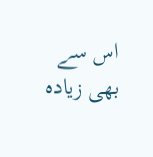اس سے بھی زیادہ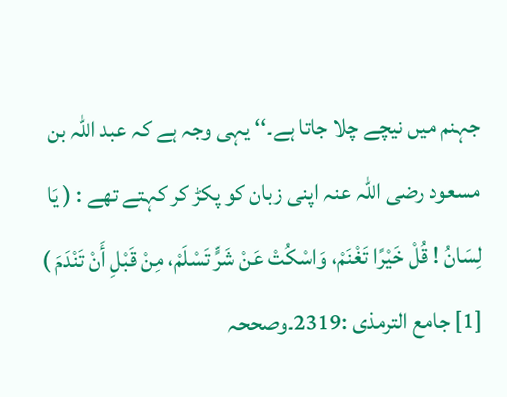جہنم میں نیچے چلا جاتا ہے۔‘‘ یہی وجہ ہے کہ عبد اللہ بن مسعود رضی اللہ عنہ اپنی زبان کو پکڑ کر کہتے تھے : ( یَا لِسَانُ ! قُلْ خَیْرًا تَغْنَمْ، وَاسْکُتْ عَنْ شَرٍّ تَسْلَمْ، مِنْ قَبْلِ أَنْ تَنْدَمَ )
[1] جامع الترمذی :2319۔وصححہ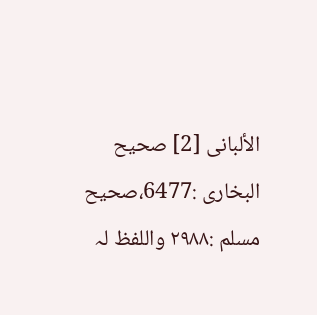الألبانی [2] صحیح البخاری :6477،صحیح مسلم :۲۹۸۸ واللفظ لہ